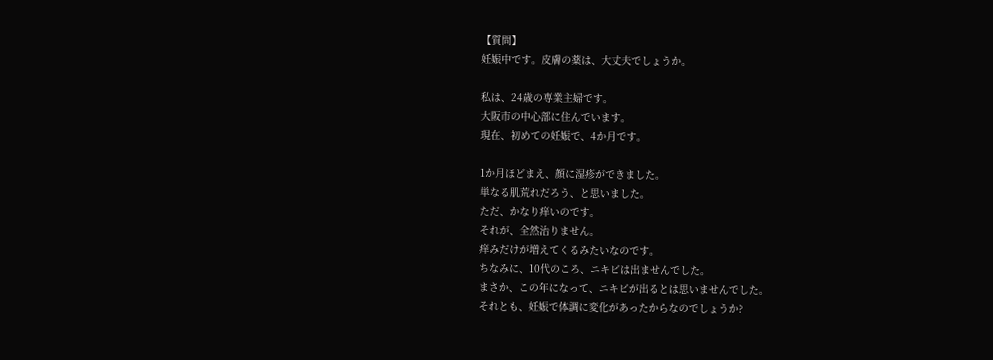【質問】
妊娠中です。皮膚の薬は、大丈夫でしょうか。

私は、24歳の専業主婦です。
大阪市の中心部に住んでいます。
現在、初めての妊娠で、4か月です。

1か月ほどまえ、顔に湿疹ができました。
単なる肌荒れだろう、と思いました。
ただ、かなり痒いのです。
それが、全然治りません。
痒みだけが増えてくるみたいなのです。
ちなみに、10代のころ、ニキビは出ませんでした。
まさか、この年になって、ニキビが出るとは思いませんでした。
それとも、妊娠で体調に変化があったからなのでしょうか?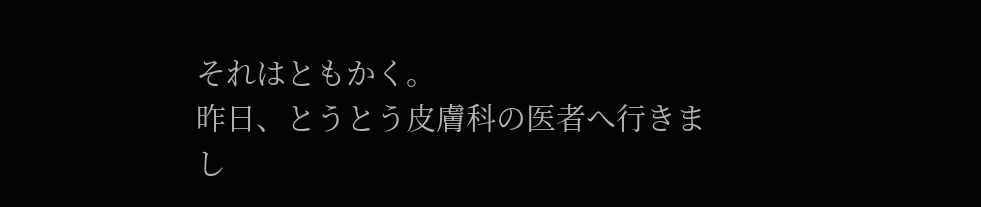それはともかく。
昨日、とうとう皮膚科の医者へ行きまし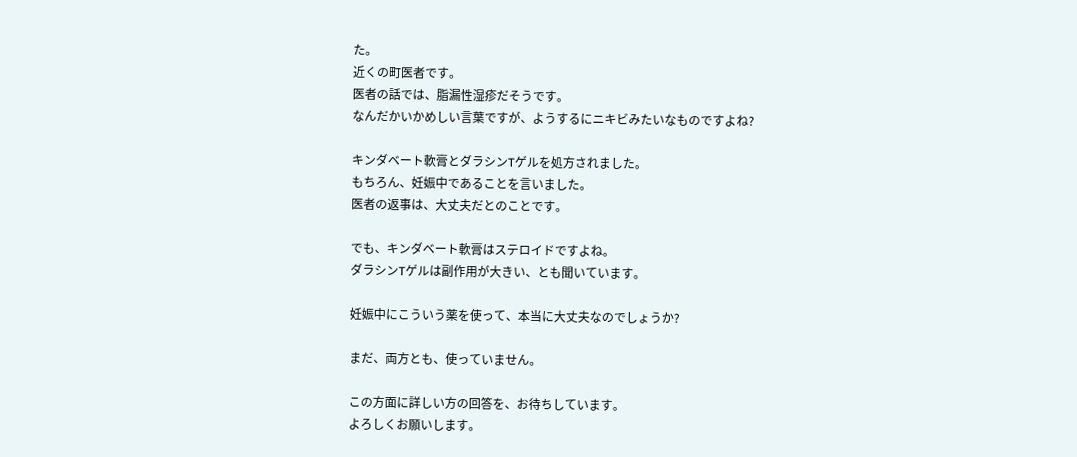た。
近くの町医者です。
医者の話では、脂漏性湿疹だそうです。
なんだかいかめしい言葉ですが、ようするにニキビみたいなものですよね?

キンダベート軟膏とダラシンTゲルを処方されました。
もちろん、妊娠中であることを言いました。
医者の返事は、大丈夫だとのことです。

でも、キンダベート軟膏はステロイドですよね。
ダラシンTゲルは副作用が大きい、とも聞いています。

妊娠中にこういう薬を使って、本当に大丈夫なのでしょうか?

まだ、両方とも、使っていません。

この方面に詳しい方の回答を、お待ちしています。
よろしくお願いします。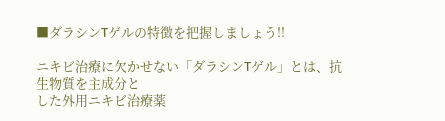■ダラシンTゲルの特徴を把握しましょう!!

ニキビ治療に欠かせない「ダラシンTゲル」とは、抗生物質を主成分と
した外用ニキビ治療薬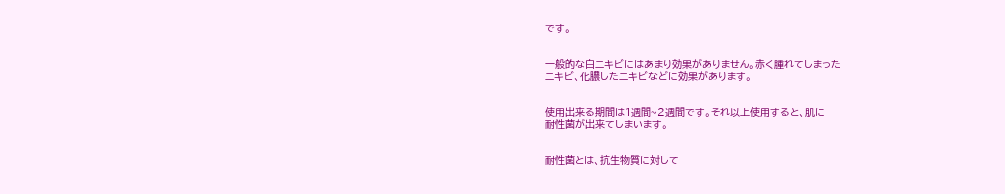です。


一般的な白ニキビにはあまり効果がありません。赤く腫れてしまった
ニキビ、化膿したニキビなどに効果があります。


使用出来る期間は1週間~2週間です。それ以上使用すると、肌に
耐性菌が出来てしまいます。


耐性菌とは、抗生物質に対して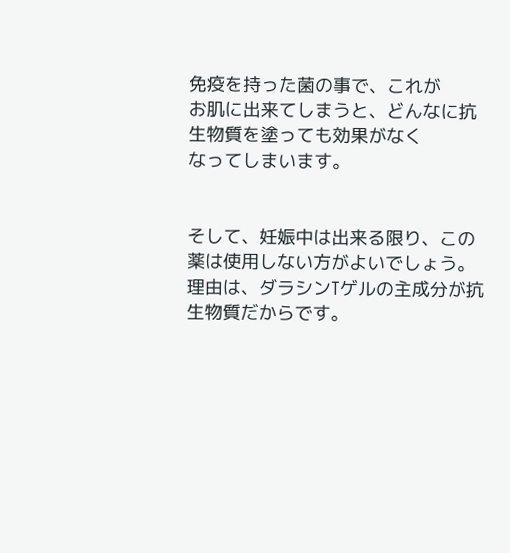免疫を持った菌の事で、これが
お肌に出来てしまうと、どんなに抗生物質を塗っても効果がなく
なってしまいます。


そして、妊娠中は出来る限り、この薬は使用しない方がよいでしょう。
理由は、ダラシンTゲルの主成分が抗生物質だからです。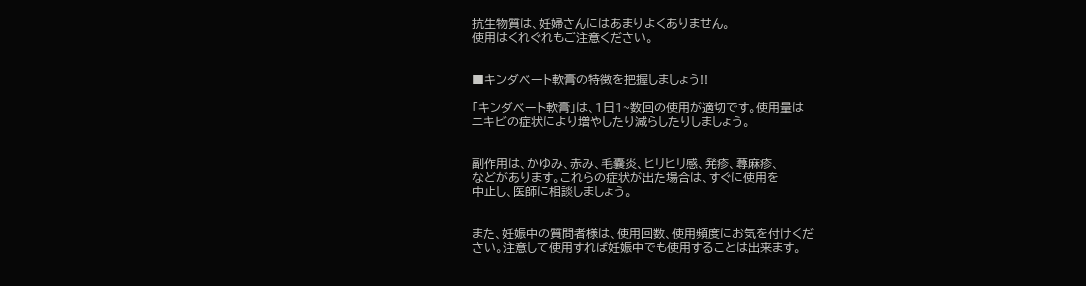抗生物質は、妊婦さんにはあまりよくありません。
使用はくれぐれもご注意ください。


■キンダベート軟膏の特徴を把握しましょう!!

「キンダベート軟膏」は、1日1~数回の使用が適切です。使用量は
ニキビの症状により増やしたり減らしたりしましょう。


副作用は、かゆみ、赤み、毛嚢炎、ヒリヒリ感、発疹、蕁麻疹、
などがあります。これらの症状が出た場合は、すぐに使用を
中止し、医師に相談しましょう。


また、妊娠中の質問者様は、使用回数、使用頻度にお気を付けくだ
さい。注意して使用すれば妊娠中でも使用することは出来ます。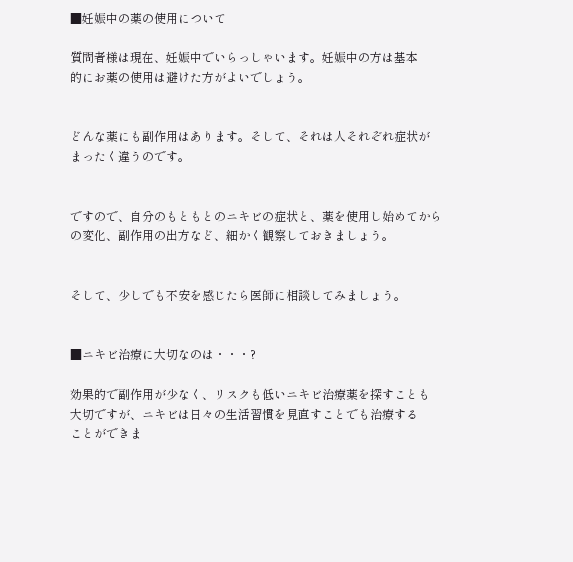■妊娠中の薬の使用について

質問者様は現在、妊娠中でいらっしゃいます。妊娠中の方は基本
的にお薬の使用は避けた方がよいでしょう。


どんな薬にも副作用はあります。そして、それは人それぞれ症状が
まったく違うのです。


ですので、自分のもともとのニキビの症状と、薬を使用し始めてから
の変化、副作用の出方など、細かく観察しておきましょう。


そして、少しでも不安を感じたら医師に相談してみましょう。


■ニキビ治療に大切なのは・・・?

効果的で副作用が少なく、リスクも低いニキビ治療薬を探すことも
大切ですが、ニキビは日々の生活習慣を見直すことでも治療する
ことができま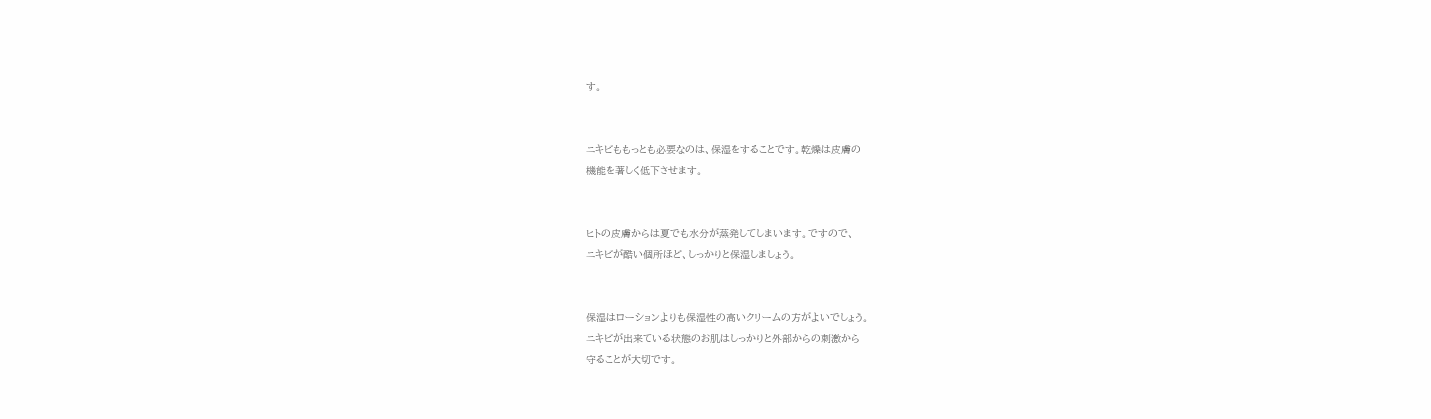す。


ニキビももっとも必要なのは、保湿をすることです。乾燥は皮膚の
機能を著しく低下させます。


ヒトの皮膚からは夏でも水分が蒸発してしまいます。ですので、
ニキビが酷い個所ほど、しっかりと保湿しましょう。


保湿はローションよりも保湿性の高いクリームの方がよいでしょう。
ニキビが出来ている状態のお肌はしっかりと外部からの刺激から
守ることが大切です。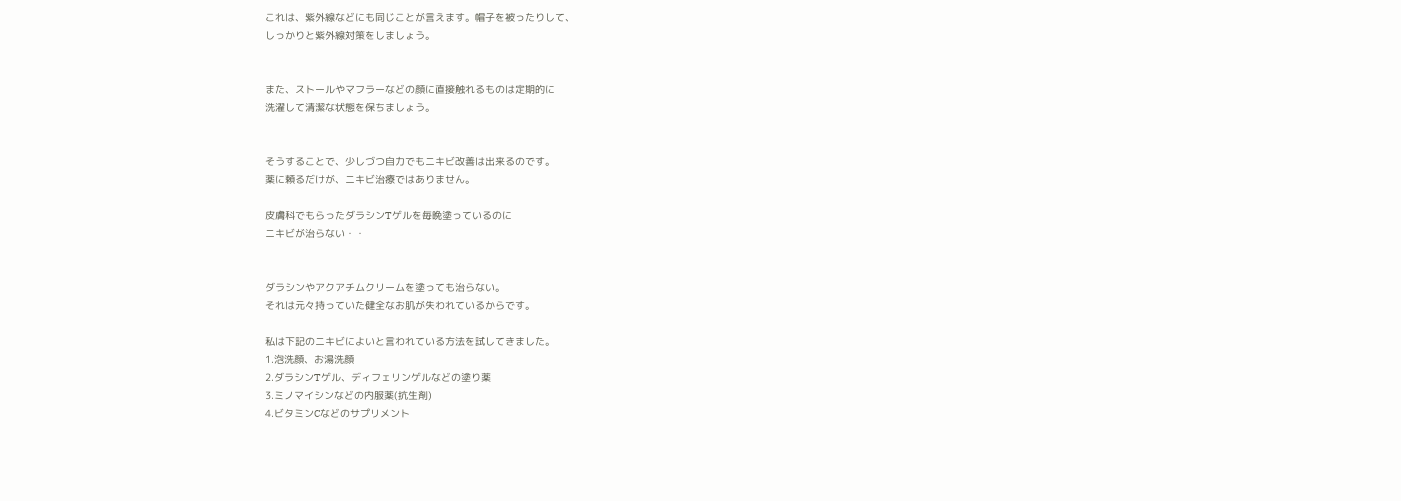これは、紫外線などにも同じことが言えます。帽子を被ったりして、
しっかりと紫外線対策をしましょう。


また、ストールやマフラーなどの顔に直接触れるものは定期的に
洗濯して清潔な状態を保ちましょう。


そうすることで、少しづつ自力でもニキビ改善は出来るのです。
薬に頼るだけが、ニキビ治療ではありません。

皮膚科でもらったダラシンTゲルを毎晩塗っているのに
ニキビが治らない・・


ダラシンやアクアチムクリームを塗っても治らない。
それは元々持っていた健全なお肌が失われているからです。

私は下記のニキビによいと言われている方法を試してきました。
1.泡洗顔、お湯洗顔
2.ダラシンTゲル、ディフェリンゲルなどの塗り薬
3.ミノマイシンなどの内服薬(抗生剤)
4.ビタミンCなどのサプリメント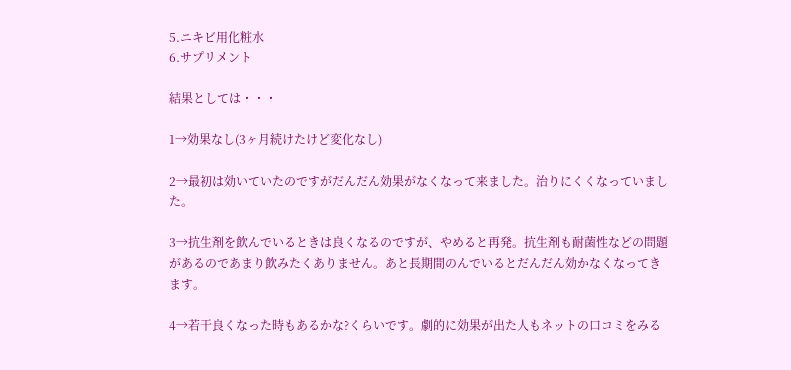5.ニキビ用化粧水
6.サプリメント

結果としては・・・

1→効果なし(3ヶ月続けたけど変化なし)

2→最初は効いていたのですがだんだん効果がなくなって来ました。治りにくくなっていました。

3→抗生剤を飲んでいるときは良くなるのですが、やめると再発。抗生剤も耐菌性などの問題があるのであまり飲みたくありません。あと長期間のんでいるとだんだん効かなくなってきます。

4→若干良くなった時もあるかな?くらいです。劇的に効果が出た人もネットの口コミをみる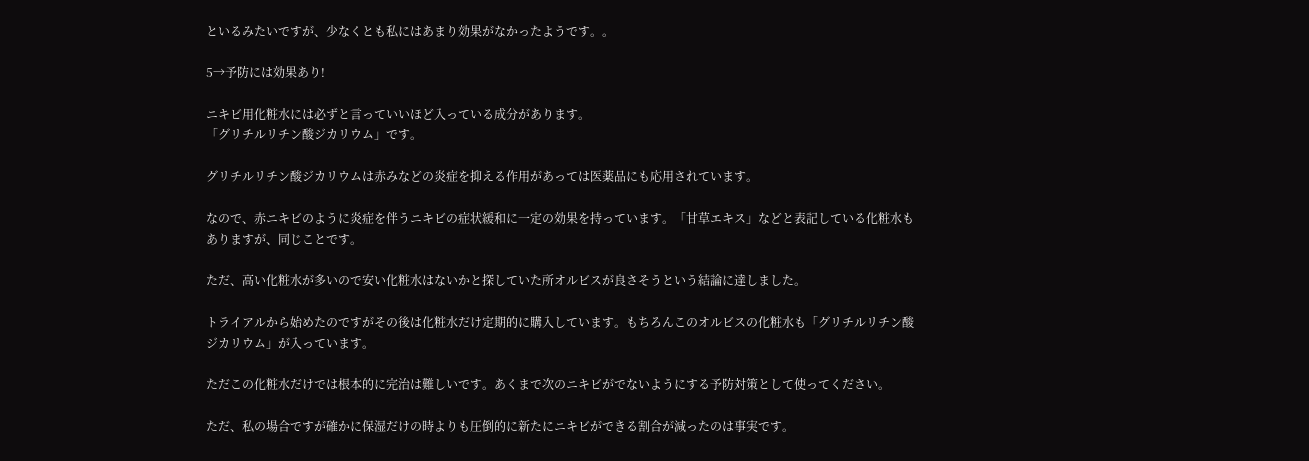といるみたいですが、少なくとも私にはあまり効果がなかったようです。。

5→予防には効果あり!

ニキビ用化粧水には必ずと言っていいほど入っている成分があります。
「グリチルリチン酸ジカリウム」です。

グリチルリチン酸ジカリウムは赤みなどの炎症を抑える作用があっては医薬品にも応用されています。

なので、赤ニキビのように炎症を伴うニキビの症状緩和に一定の効果を持っています。「甘草エキス」などと表記している化粧水もありますが、同じことです。

ただ、高い化粧水が多いので安い化粧水はないかと探していた所オルビスが良さそうという結論に達しました。

トライアルから始めたのですがその後は化粧水だけ定期的に購入しています。もちろんこのオルビスの化粧水も「グリチルリチン酸ジカリウム」が入っています。

ただこの化粧水だけでは根本的に完治は難しいです。あくまで次のニキビがでないようにする予防対策として使ってください。

ただ、私の場合ですが確かに保湿だけの時よりも圧倒的に新たにニキビができる割合が減ったのは事実です。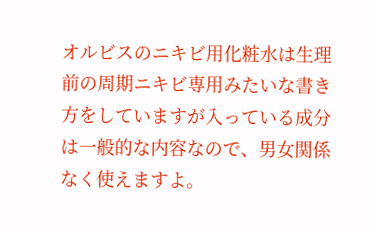オルビスのニキビ用化粧水は生理前の周期ニキビ専用みたいな書き方をしていますが入っている成分は一般的な内容なので、男女関係なく使えますよ。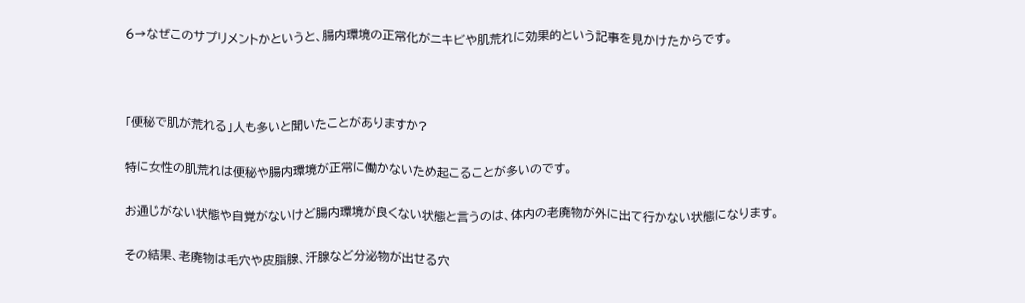6→なぜこのサプリメントかというと、腸内環境の正常化がニキビや肌荒れに効果的という記事を見かけたからです。



「便秘で肌が荒れる」人も多いと聞いたことがありますか?

特に女性の肌荒れは便秘や腸内環境が正常に働かないため起こることが多いのです。

お通じがない状態や自覚がないけど腸内環境が良くない状態と言うのは、体内の老廃物が外に出て行かない状態になります。

その結果、老廃物は毛穴や皮脂腺、汗腺など分泌物が出せる穴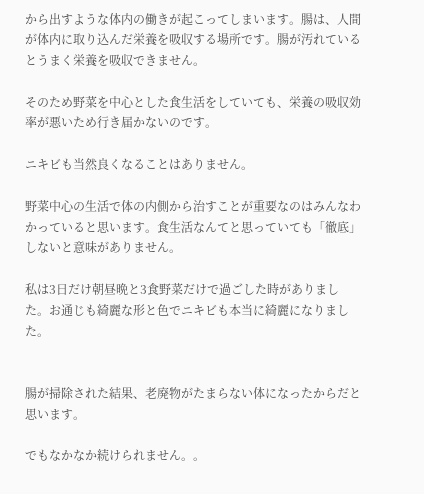から出すような体内の働きが起こってしまいます。腸は、人間が体内に取り込んだ栄養を吸収する場所です。腸が汚れているとうまく栄養を吸収できません。

そのため野菜を中心とした食生活をしていても、栄養の吸収効率が悪いため行き届かないのです。

ニキビも当然良くなることはありません。

野菜中心の生活で体の内側から治すことが重要なのはみんなわかっていると思います。食生活なんてと思っていても「徹底」しないと意味がありません。

私は3日だけ朝昼晩と3食野菜だけで過ごした時がありました。お通じも綺麗な形と色でニキビも本当に綺麗になりました。


腸が掃除された結果、老廃物がたまらない体になったからだと思います。

でもなかなか続けられません。。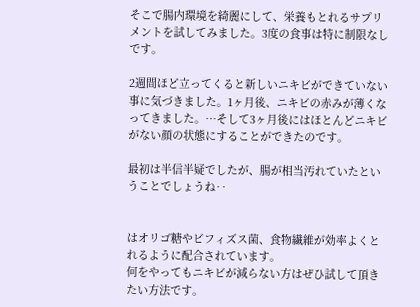そこで腸内環境を綺麗にして、栄養もとれるサプリメントを試してみました。3度の食事は特に制限なしです。

2週間ほど立ってくると新しいニキビができていない事に気づきました。1ヶ月後、ニキビの赤みが薄くなってきました。…そして3ヶ月後にはほとんどニキビがない顔の状態にすることができたのです。

最初は半信半疑でしたが、腸が相当汚れていたということでしょうね‥


はオリゴ糖やビフィズス菌、食物繊維が効率よくとれるように配合されています。
何をやってもニキビが減らない方はぜひ試して頂きたい方法です。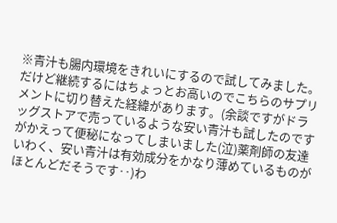※青汁も腸内環境をきれいにするので試してみました。だけど継続するにはちょっとお高いのでこちらのサプリメントに切り替えた経緯があります。(余談ですがドラッグストアで売っているような安い青汁も試したのですがかえって便秘になってしまいました(泣)薬剤師の友達いわく、安い青汁は有効成分をかなり薄めているものがほとんどだそうです‥)わ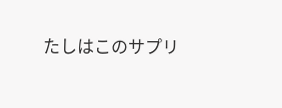たしはこのサプリ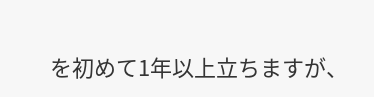を初めて1年以上立ちますが、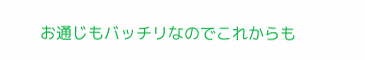お通じもバッチリなのでこれからも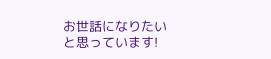お世話になりたいと思っています!